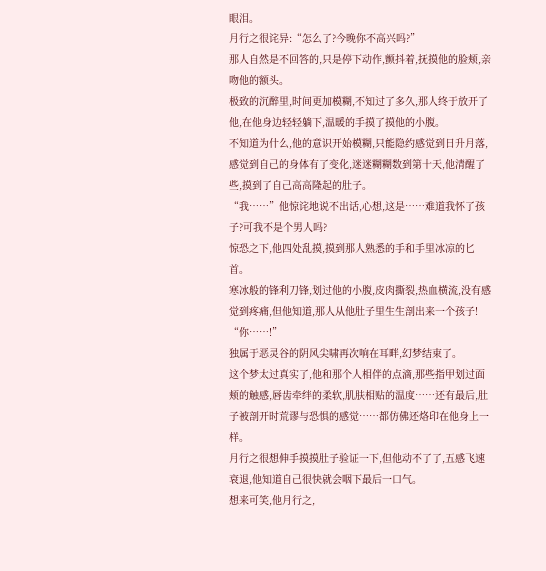眼泪。
月行之很诧异:“怎么了?今晚你不高兴吗?”
那人自然是不回答的,只是停下动作,颤抖着,抚摸他的脸颊,亲吻他的额头。
极致的沉醉里,时间更加模糊,不知过了多久,那人终于放开了他,在他身边轻轻躺下,温暖的手摸了摸他的小腹。
不知道为什么,他的意识开始模糊,只能隐约感觉到日升月落,感觉到自己的身体有了变化,迷迷糊糊数到第十天,他清醒了些,摸到了自己高高隆起的肚子。
“我……”他惊诧地说不出话,心想,这是……难道我怀了孩子?可我不是个男人吗?
惊恐之下,他四处乱摸,摸到那人熟悉的手和手里冰凉的匕首。
寒冰般的锋利刀锋,划过他的小腹,皮肉撕裂,热血横流,没有感觉到疼痛,但他知道,那人从他肚子里生生剖出来一个孩子!
“你……!”
独属于恶灵谷的阴风尖啸再次响在耳畔,幻梦结束了。
这个梦太过真实了,他和那个人相伴的点滴,那些指甲划过面颊的触感,唇齿牵绊的柔软,肌肤相贴的温度……还有最后,肚子被剖开时荒谬与恐惧的感觉……都仿佛还烙印在他身上一样。
月行之很想伸手摸摸肚子验证一下,但他动不了了,五感飞速衰退,他知道自己很快就会咽下最后一口气。
想来可笑,他月行之,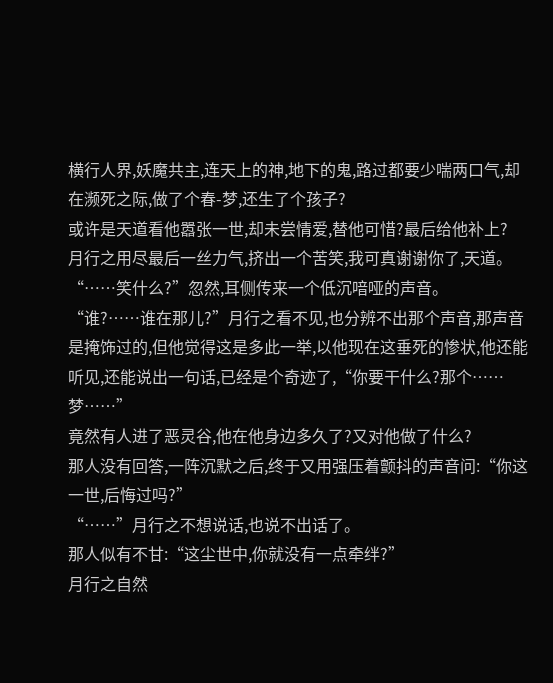横行人界,妖魔共主,连天上的神,地下的鬼,路过都要少喘两口气,却在濒死之际,做了个春-梦,还生了个孩子?
或许是天道看他嚣张一世,却未尝情爱,替他可惜?最后给他补上?
月行之用尽最后一丝力气,挤出一个苦笑,我可真谢谢你了,天道。
“……笑什么?”忽然,耳侧传来一个低沉喑哑的声音。
“谁?……谁在那儿?”月行之看不见,也分辨不出那个声音,那声音是掩饰过的,但他觉得这是多此一举,以他现在这垂死的惨状,他还能听见,还能说出一句话,已经是个奇迹了,“你要干什么?那个……梦……”
竟然有人进了恶灵谷,他在他身边多久了?又对他做了什么?
那人没有回答,一阵沉默之后,终于又用强压着颤抖的声音问:“你这一世,后悔过吗?”
“……”月行之不想说话,也说不出话了。
那人似有不甘:“这尘世中,你就没有一点牵绊?”
月行之自然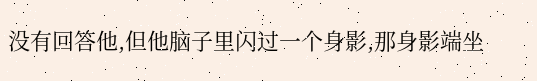没有回答他,但他脑子里闪过一个身影,那身影端坐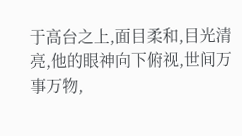于高台之上,面目柔和,目光清亮,他的眼神向下俯视,世间万事万物,